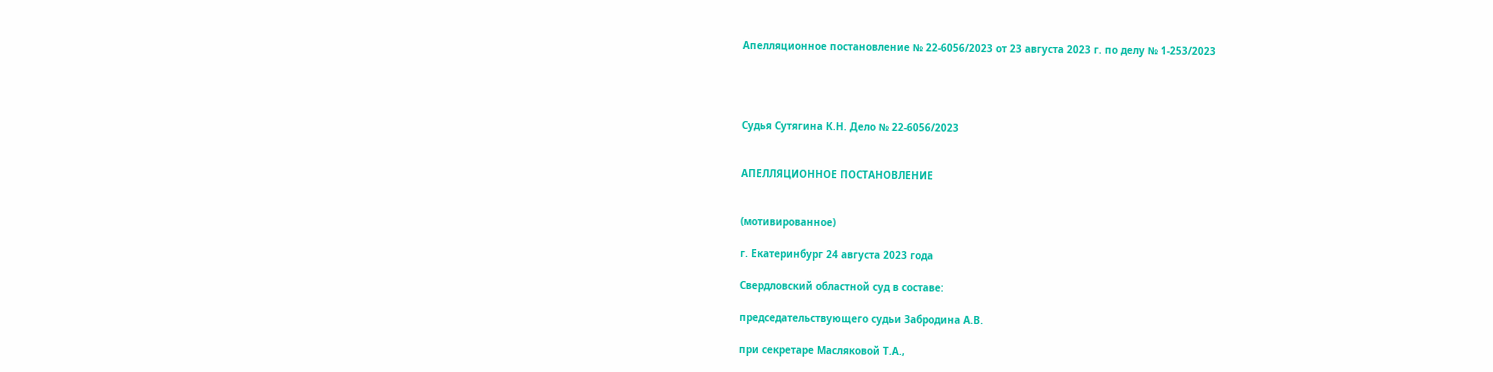Апелляционное постановление № 22-6056/2023 от 23 августа 2023 г. по делу № 1-253/2023




Судья Сутягина К.Н. Дело № 22-6056/2023


АПЕЛЛЯЦИОННОЕ ПОСТАНОВЛЕНИЕ


(мотивированное)

г. Екатеринбург 24 августа 2023 года

Свердловский областной суд в составе:

председательствующего судьи Забродина А.В.

при секретаре Масляковой Т.А.,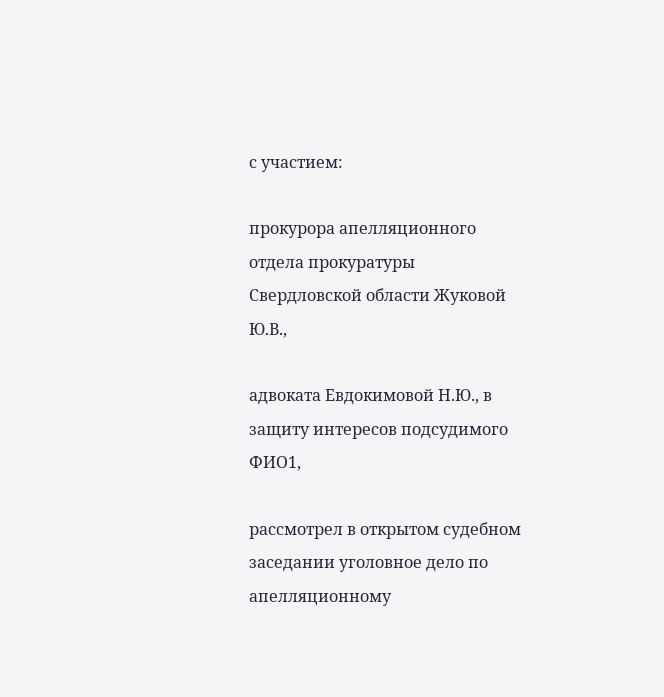с участием:

прокурора апелляционного отдела прокуратуры Свердловской области Жуковой Ю.В.,

адвоката Евдокимовой Н.Ю., в защиту интересов подсудимого ФИО1,

рассмотрел в открытом судебном заседании уголовное дело по апелляционному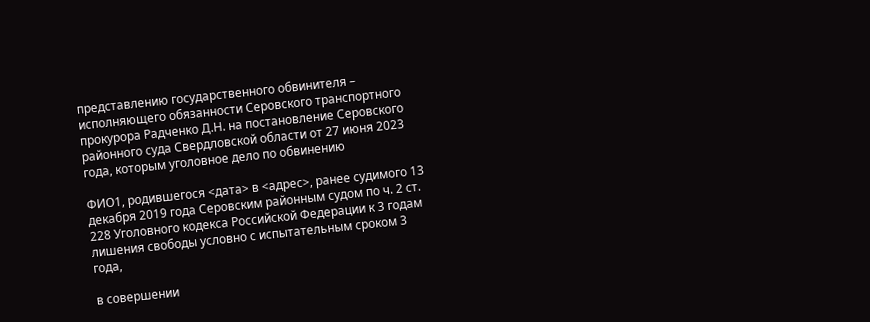представлению государственного обвинителя – исполняющего обязанности Серовского транспортного прокурора Радченко Д.Н. на постановление Серовского районного суда Свердловской области от 27 июня 2023 года, которым уголовное дело по обвинению

ФИО1, родившегося <дата> в <адрес>, ранее судимого 13 декабря 2019 года Серовским районным судом по ч. 2 ст. 228 Уголовного кодекса Российской Федерации к 3 годам лишения свободы условно с испытательным сроком 3 года,

в совершении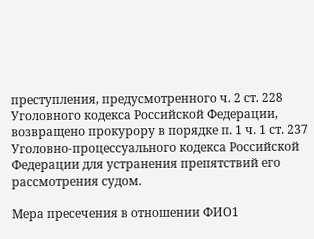преступления, предусмотренного ч. 2 ст. 228 Уголовного кодекса Российской Федерации, возвращено прокурору в порядке п. 1 ч. 1 ст. 237 Уголовно-процессуального кодекса Российской Федерации для устранения препятствий его рассмотрения судом.

Мера пресечения в отношении ФИО1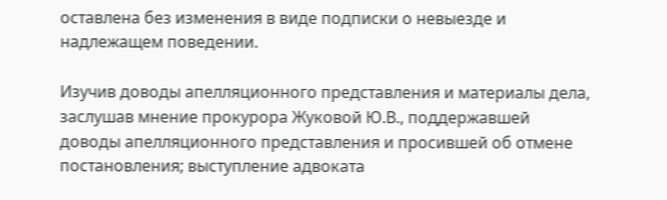оставлена без изменения в виде подписки о невыезде и надлежащем поведении.

Изучив доводы апелляционного представления и материалы дела, заслушав мнение прокурора Жуковой Ю.В., поддержавшей доводы апелляционного представления и просившей об отмене постановления; выступление адвоката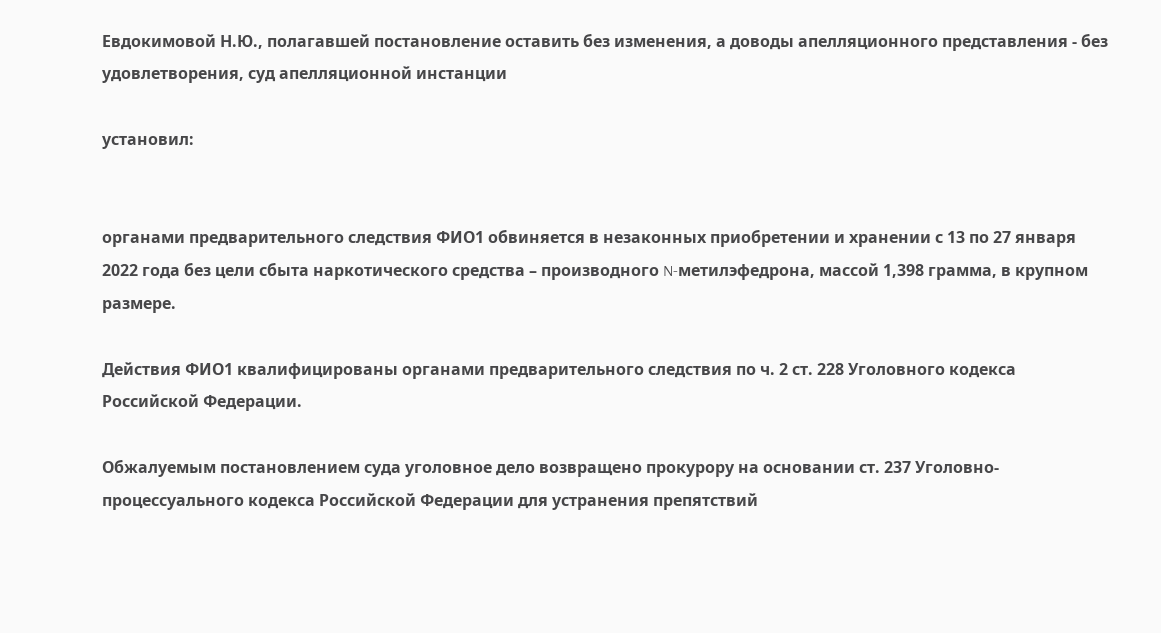Евдокимовой Н.Ю., полагавшей постановление оставить без изменения, а доводы апелляционного представления - без удовлетворения, суд апелляционной инстанции

установил:


органами предварительного следствия ФИО1 обвиняется в незаконных приобретении и хранении с 13 по 27 января 2022 года без цели сбыта наркотического средства – производного N-метилэфедрона, массой 1,398 грамма, в крупном размере.

Действия ФИО1 квалифицированы органами предварительного следствия по ч. 2 ст. 228 Уголовного кодекса Российской Федерации.

Обжалуемым постановлением суда уголовное дело возвращено прокурору на основании ст. 237 Уголовно-процессуального кодекса Российской Федерации для устранения препятствий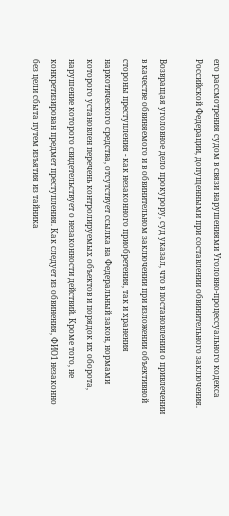его рассмотрения судом в связи нарушениями Уголовно-процессуального кодекса Российской Федерации, допущенными при составлении обвинительного заключения.

Возвращая уголовное дело прокурору, суд указал, что в постановлении о привлечении в качестве обвиняемого и в обвинительном заключении при изложении объективной стороны преступления - как незаконного приобретения, так и хранения наркотического средства, отсутствует ссылка на Федеральный закон, нормами которого установлен перечень контролируемых объектов и порядок их оборота, нарушение которого свидетельствует о незаконности действий. Кроме того, не конкретизирован предмет преступления. Как следует из обвинения, ФИО1 незаконно без цели сбыта путем изъятия из тайника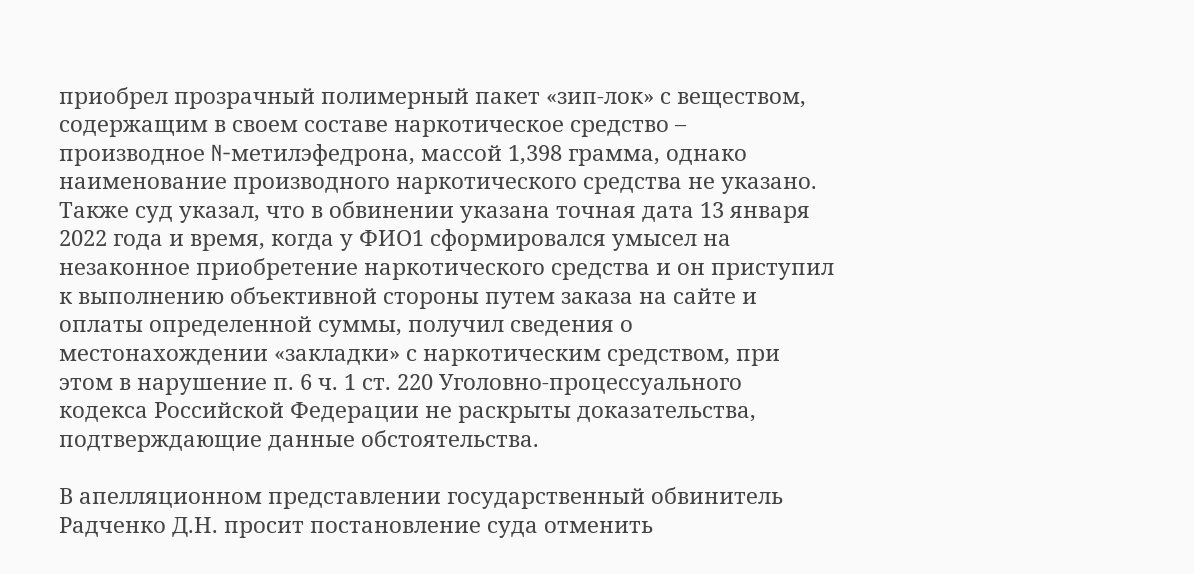приобрел прозрачный полимерный пакет «зип-лок» с веществом, содержащим в своем составе наркотическое средство – производное N-метилэфедрона, массой 1,398 грамма, однако наименование производного наркотического средства не указано. Также суд указал, что в обвинении указана точная дата 13 января 2022 года и время, когда у ФИО1 сформировался умысел на незаконное приобретение наркотического средства и он приступил к выполнению объективной стороны путем заказа на сайте и оплаты определенной суммы, получил сведения о местонахождении «закладки» с наркотическим средством, при этом в нарушение п. 6 ч. 1 ст. 220 Уголовно-процессуального кодекса Российской Федерации не раскрыты доказательства, подтверждающие данные обстоятельства.

В апелляционном представлении государственный обвинитель Радченко Д.Н. просит постановление суда отменить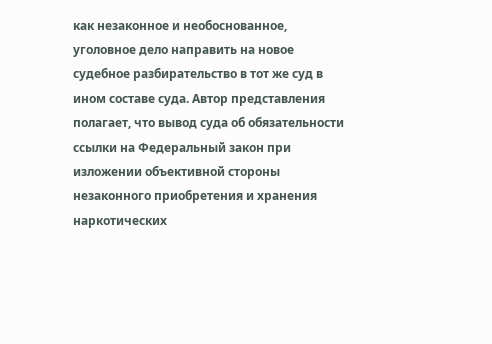как незаконное и необоснованное, уголовное дело направить на новое судебное разбирательство в тот же суд в ином составе суда. Автор представления полагает, что вывод суда об обязательности ссылки на Федеральный закон при изложении объективной стороны незаконного приобретения и хранения наркотических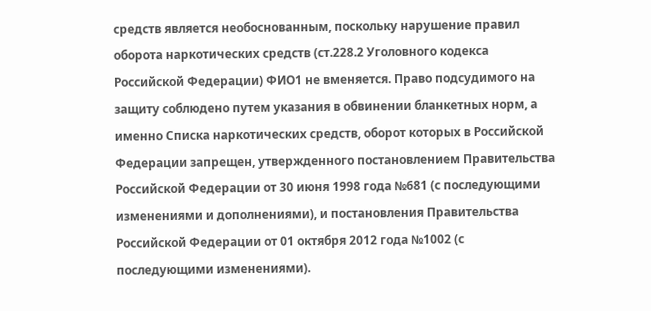средств является необоснованным, поскольку нарушение правил оборота наркотических средств (ст.228.2 Уголовного кодекса Российской Федерации) ФИО1 не вменяется. Право подсудимого на защиту соблюдено путем указания в обвинении бланкетных норм, а именно Списка наркотических средств, оборот которых в Российской Федерации запрещен, утвержденного постановлением Правительства Российской Федерации от 30 июня 1998 года №681 (с последующими изменениями и дополнениями), и постановления Правительства Российской Федерации от 01 октября 2012 года №1002 (с последующими изменениями).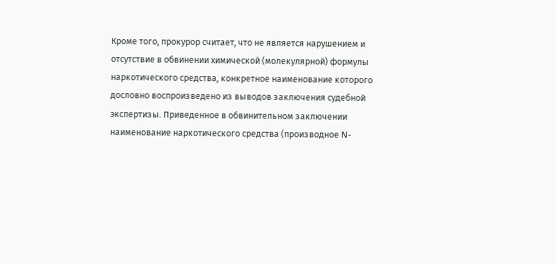Кроме того, прокурор считает, что не является нарушением и отсутствие в обвинении химической (молекулярной) формулы наркотического средства, конкретное наименование которого дословно воспроизведено из выводов заключения судебной экспертизы. Приведенное в обвинительном заключении наименование наркотического средства (производное N-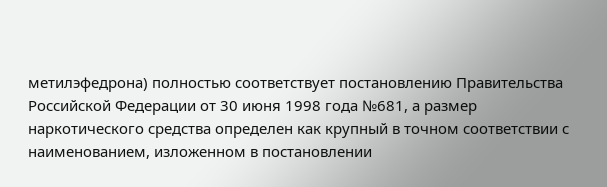метилэфедрона) полностью соответствует постановлению Правительства Российской Федерации от 30 июня 1998 года №681, а размер наркотического средства определен как крупный в точном соответствии с наименованием, изложенном в постановлении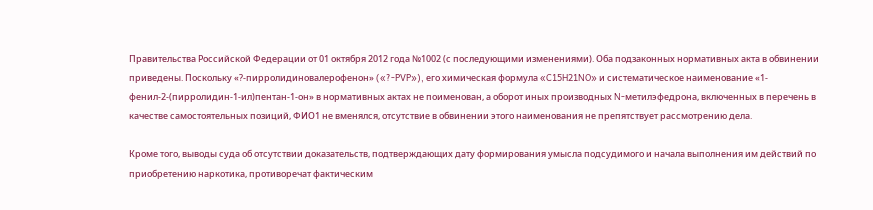Правительства Российской Федерации от 01 октября 2012 года №1002 (с последующими изменениями). Оба подзаконных нормативных акта в обвинении приведены. Поскольку «?-пирролидиновалерофенон» («?-PVP»), его химическая формула «C15H21NO» и систематическое наименование «1-фенил-2-(пирролидин-1-ил)пентан-1-он» в нормативных актах не поименован, а оборот иных производных N-метилэфедрона, включенных в перечень в качестве самостоятельных позиций, ФИО1 не вменялся, отсутствие в обвинении этого наименования не препятствует рассмотрению дела.

Кроме того, выводы суда об отсутствии доказательств, подтверждающих дату формирования умысла подсудимого и начала выполнения им действий по приобретению наркотика, противоречат фактическим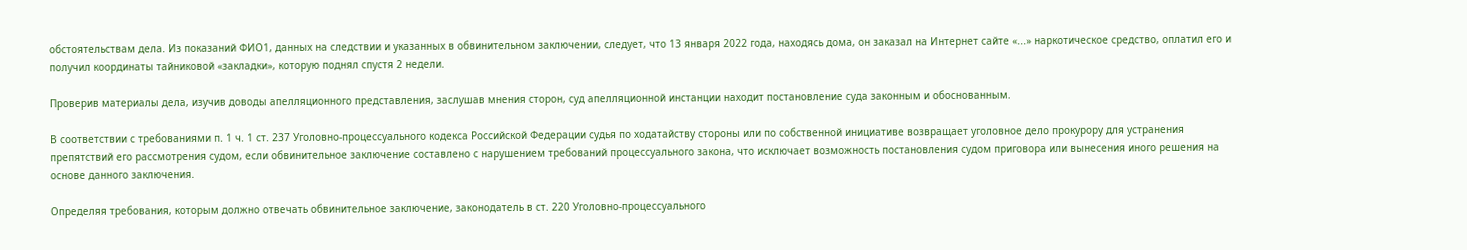обстоятельствам дела. Из показаний ФИО1, данных на следствии и указанных в обвинительном заключении, следует, что 13 января 2022 года, находясь дома, он заказал на Интернет сайте «...» наркотическое средство, оплатил его и получил координаты тайниковой «закладки», которую поднял спустя 2 недели.

Проверив материалы дела, изучив доводы апелляционного представления, заслушав мнения сторон, суд апелляционной инстанции находит постановление суда законным и обоснованным.

В соответствии с требованиями п. 1 ч. 1 ст. 237 Уголовно-процессуального кодекса Российской Федерации судья по ходатайству стороны или по собственной инициативе возвращает уголовное дело прокурору для устранения препятствий его рассмотрения судом, если обвинительное заключение составлено с нарушением требований процессуального закона, что исключает возможность постановления судом приговора или вынесения иного решения на основе данного заключения.

Определяя требования, которым должно отвечать обвинительное заключение, законодатель в ст. 220 Уголовно-процессуального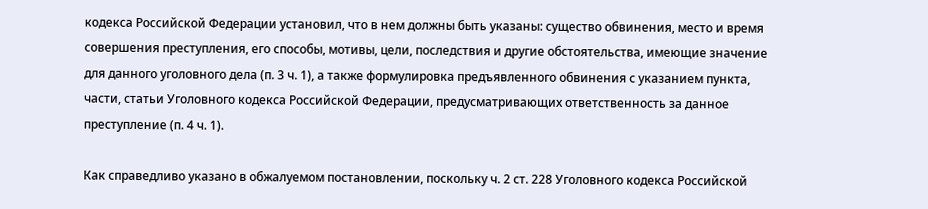кодекса Российской Федерации установил, что в нем должны быть указаны: существо обвинения, место и время совершения преступления, его способы, мотивы, цели, последствия и другие обстоятельства, имеющие значение для данного уголовного дела (п. 3 ч. 1), а также формулировка предъявленного обвинения с указанием пункта, части, статьи Уголовного кодекса Российской Федерации, предусматривающих ответственность за данное преступление (п. 4 ч. 1).

Как справедливо указано в обжалуемом постановлении, поскольку ч. 2 ст. 228 Уголовного кодекса Российской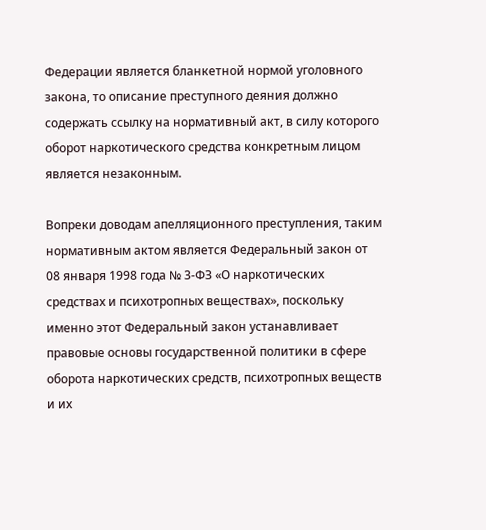Федерации является бланкетной нормой уголовного закона, то описание преступного деяния должно содержать ссылку на нормативный акт, в силу которого оборот наркотического средства конкретным лицом является незаконным.

Вопреки доводам апелляционного преступления, таким нормативным актом является Федеральный закон от 08 января 1998 года № 3-ФЗ «О наркотических средствах и психотропных веществах», поскольку именно этот Федеральный закон устанавливает правовые основы государственной политики в сфере оборота наркотических средств, психотропных веществ и их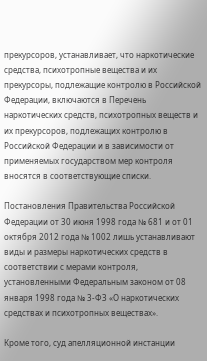прекурсоров, устанавливает, что наркотические средства, психотропные вещества и их прекурсоры, подлежащие контролю в Российской Федерации, включаются в Перечень наркотических средств, психотропных веществ и их прекурсоров, подлежащих контролю в Российской Федерации и в зависимости от применяемых государством мер контроля вносятся в соответствующие списки.

Постановления Правительства Российской Федерации от 30 июня 1998 года № 681 и от 01 октября 2012 года № 1002 лишь устанавливают виды и размеры наркотических средств в соответствии с мерами контроля, установленными Федеральным законом от 08 января 1998 года № 3-ФЗ «О наркотических средствах и психотропных веществах».

Кроме того, суд апелляционной инстанции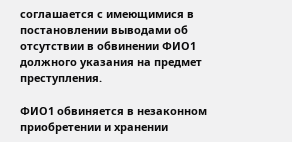соглашается с имеющимися в постановлении выводами об отсутствии в обвинении ФИО1 должного указания на предмет преступления.

ФИО1 обвиняется в незаконном приобретении и хранении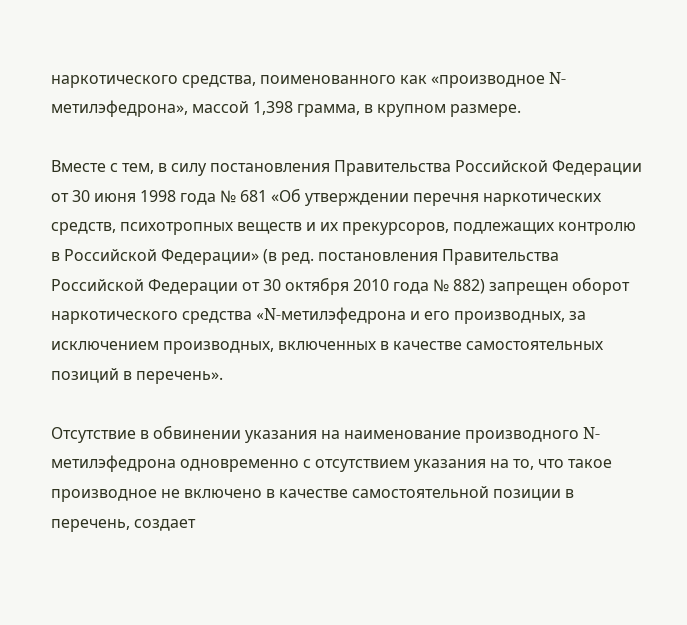наркотического средства, поименованного как «производное N-метилэфедрона», массой 1,398 грамма, в крупном размере.

Вместе с тем, в силу постановления Правительства Российской Федерации от 30 июня 1998 года № 681 «Об утверждении перечня наркотических средств, психотропных веществ и их прекурсоров, подлежащих контролю в Российской Федерации» (в ред. постановления Правительства Российской Федерации от 30 октября 2010 года № 882) запрещен оборот наркотического средства «N-метилэфедрона и его производных, за исключением производных, включенных в качестве самостоятельных позиций в перечень».

Отсутствие в обвинении указания на наименование производного N-метилэфедрона одновременно с отсутствием указания на то, что такое производное не включено в качестве самостоятельной позиции в перечень, создает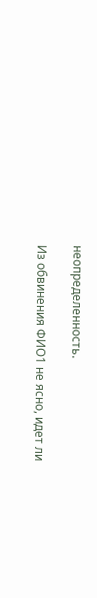неопределенность.

Из обвинения ФИО1 не ясно, идет ли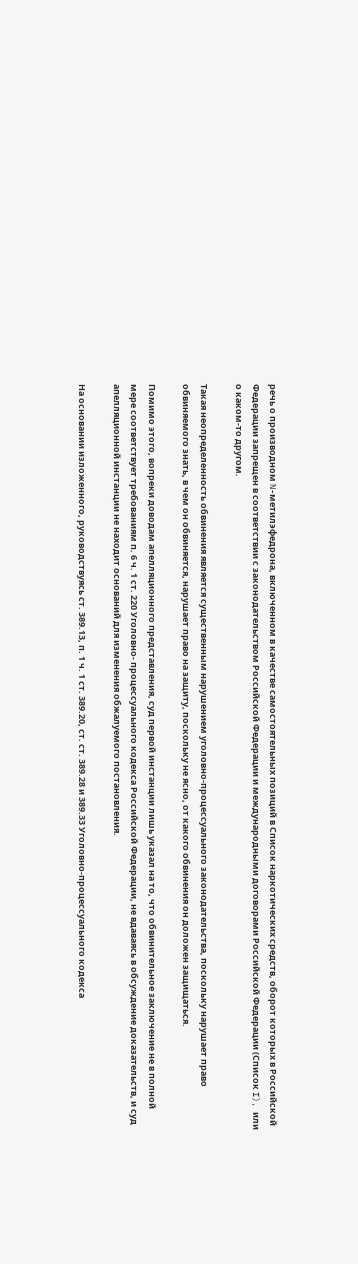речь о производном N-метилэфедрона, включенном в качестве самостоятельных позиций в Список наркотических средств, оборот которых в Российской Федерации запрещен в соответствии с законодательством Российской Федерации и международными договорами Российской Федерации (Список I), или о каком-то другом.

Такая неопределенность обвинения является существенным нарушением уголовно-процессуального законодательства, поскольку нарушает право обвиняемого знать, в чем он обвиняется, нарушает право на защиту, поскольку не ясно, от какого обвинения он доложен защищаться.

Помимо этого, вопреки доводам апелляционного представления, суд первой инстанции лишь указал на то, что обвинительное заключение не в полной мере соответствует требованиям п. 6 ч. 1 ст. 220 Уголовно- процессуального кодекса Российской Федерации, не вдаваясь в обсуждение доказательств, и суд апелляционной инстанции не находит оснований для изменения обжалуемого постановления.

На основании изложенного, руководствуясь ст. 389.13, п. 1 ч. 1 ст. 389.20, ст. ст. 389.28 и 389.33 Уголовно-процессуального кодекса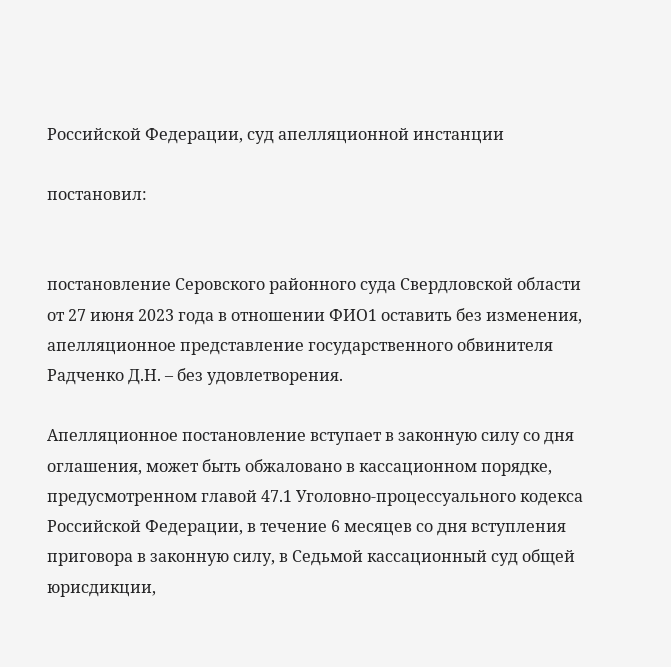Российской Федерации, суд апелляционной инстанции

постановил:


постановление Серовского районного суда Свердловской области от 27 июня 2023 года в отношении ФИО1 оставить без изменения, апелляционное представление государственного обвинителя Радченко Д.Н. – без удовлетворения.

Апелляционное постановление вступает в законную силу со дня оглашения, может быть обжаловано в кассационном порядке, предусмотренном главой 47.1 Уголовно-процессуального кодекса Российской Федерации, в течение 6 месяцев со дня вступления приговора в законную силу, в Седьмой кассационный суд общей юрисдикции,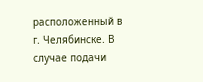расположенный в г. Челябинске. В случае подачи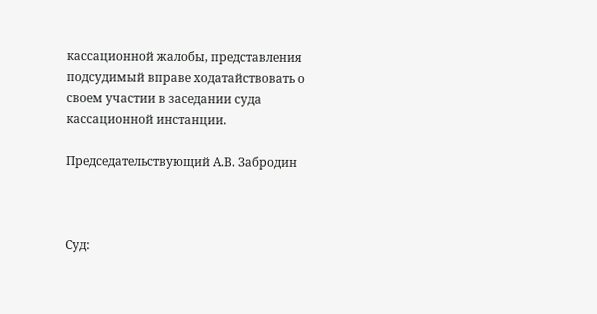кассационной жалобы, представления подсудимый вправе ходатайствовать о своем участии в заседании суда кассационной инстанции.

Председательствующий А.В. Забродин



Суд: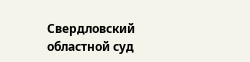Свердловский областной суд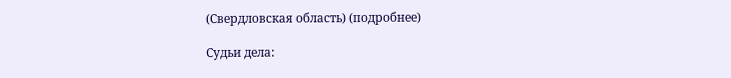(Свердловская область) (подробнее)

Судьи дела: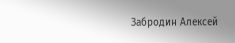Забродин Алексей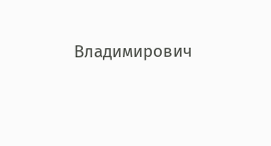Владимирович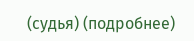(судья) (подробнее)